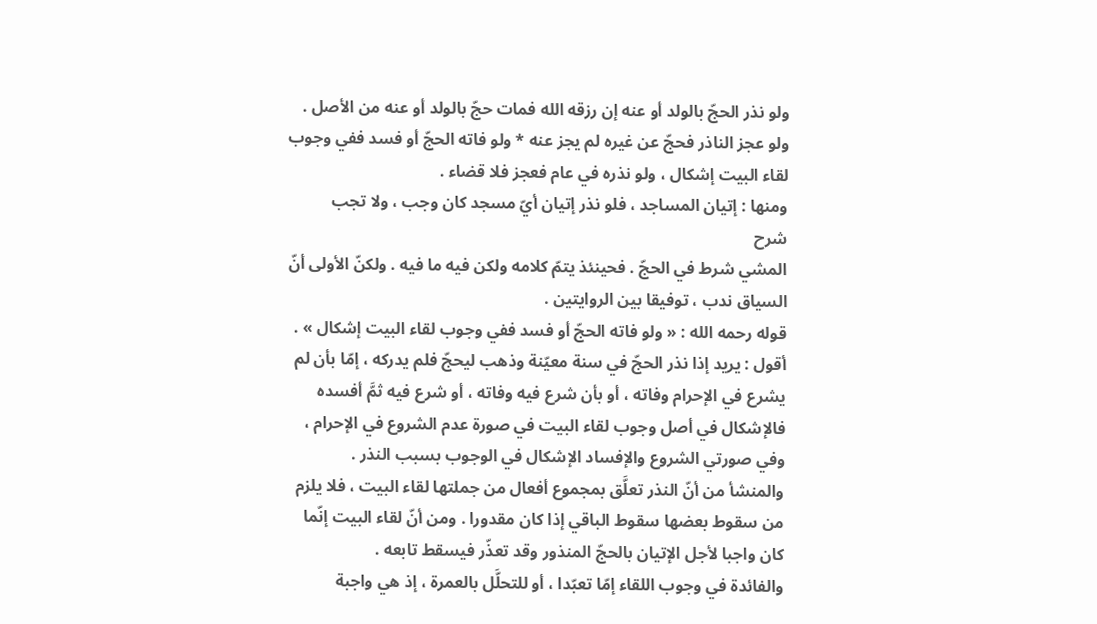ولو نذر الحجّ بالولد أو عنه إن رزقه الله فمات حجّ بالولد أو عنه من الأصل . ولو عجز الناذر فحجّ عن غيره لم يجز عنه * ولو فاته الحجّ أو فسد ففي وجوب لقاء البيت إشكال ، ولو نذره في عام فعجز فلا قضاء .
ومنها : إتيان المساجد ، فلو نذر إتيان أيّ مسجد كان وجب ، ولا تجب
شرح
المشي شرط في الحجّ . فحينئذ يتمّ كلامه ولكن فيه ما فيه . ولكنّ الأولى أنّ السياق ندب ، توفيقا بين الروايتين .
قوله رحمه الله : « ولو فاته الحجّ أو فسد ففي وجوب لقاء البيت إشكال » .
أقول : يريد إذا نذر الحجّ في سنة معيّنة وذهب ليحجّ فلم يدركه ، إمّا بأن لم يشرع في الإحرام وفاته ، أو بأن شرع فيه وفاته ، أو شرع فيه ثمَّ أفسده فالإشكال في أصل وجوب لقاء البيت في صورة عدم الشروع في الإحرام ، وفي صورتي الشروع والإفساد الإشكال في الوجوب بسبب النذر .
والمنشأ من أنّ النذر تعلَّق بمجموع أفعال من جملتها لقاء البيت ، فلا يلزم من سقوط بعضها سقوط الباقي إذا كان مقدورا . ومن أنّ لقاء البيت إنّما كان واجبا لأجل الإتيان بالحجّ المنذور وقد تعذّر فيسقط تابعه .
والفائدة في وجوب اللقاء إمّا تعبّدا ، أو للتحلَّل بالعمرة ، إذ هي واجبة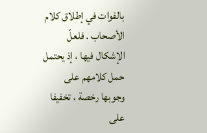بالفوات في إطلاق كلام الأصحاب . فلعلّ الإشكال فيها ، إذ يحتمل حمل كلامهم على وجوبها رخصة ، تخفيفا على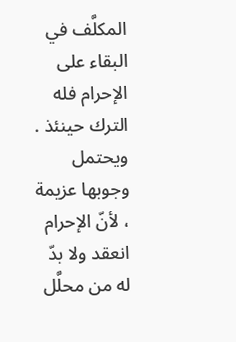المكلَّف في البقاء على الإحرام فله الترك حينئذ . ويحتمل وجوبها عزيمة ، لأنّ الإحرام انعقد ولا بدّ له من محلَّل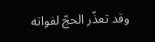وقد تعذّر الحجّ لفواته